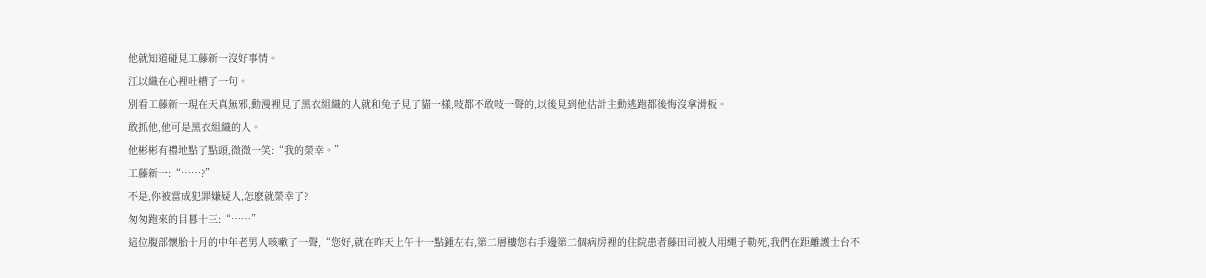他就知道碰見工藤新一沒好事情。
江以織在心裡吐槽了一句。
別看工藤新一現在天真無邪,動漫裡見了黑衣組織的人就和兔子見了貓一樣,吱都不敢吱一聲的,以後見到他估計主動逃跑都後悔沒拿滑板。
敢抓他,他可是黑衣組織的人。
他彬彬有禮地點了點頭,微微一笑:“我的榮幸。”
工藤新一:“……?”
不是,你被當成犯罪嫌疑人,怎麽就榮幸了?
匆匆跑來的目暮十三:“……”
這位腹部懷胎十月的中年老男人咳嗽了一聲,“您好,就在昨天上午十一點鍾左右,第二層樓您右手邊第二個病房裡的住院患者藤田司被人用繩子勒死,我們在距離護士台不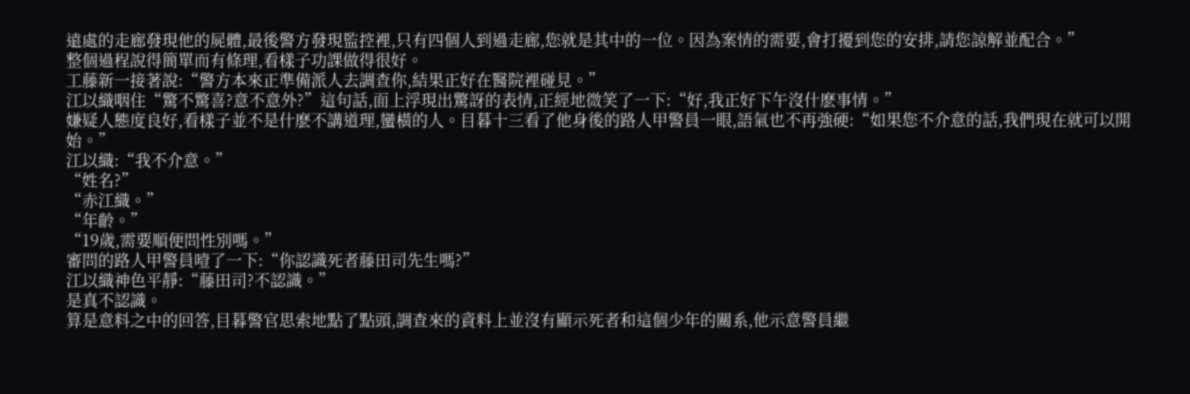遠處的走廊發現他的屍體,最後警方發現監控裡,只有四個人到過走廊,您就是其中的一位。因為案情的需要,會打擾到您的安排,請您諒解並配合。”
整個過程說得簡單而有條理,看樣子功課做得很好。
工藤新一接著說:“警方本來正準備派人去調查你,結果正好在醫院裡碰見。”
江以織咽住“驚不驚喜?意不意外?”這句話,面上浮現出驚訝的表情,正經地微笑了一下:“好,我正好下午沒什麽事情。”
嫌疑人態度良好,看樣子並不是什麽不講道理,蠻橫的人。目暮十三看了他身後的路人甲警員一眼,語氣也不再強硬:“如果您不介意的話,我們現在就可以開始。”
江以織:“我不介意。”
“姓名?”
“赤江織。”
“年齡。”
“19歲,需要順便問性別嗎。”
審問的路人甲警員噎了一下:“你認識死者藤田司先生嗎?”
江以織神色平靜:“藤田司?不認識。”
是真不認識。
算是意料之中的回答,目暮警官思索地點了點頭,調查來的資料上並沒有顯示死者和這個少年的關系,他示意警員繼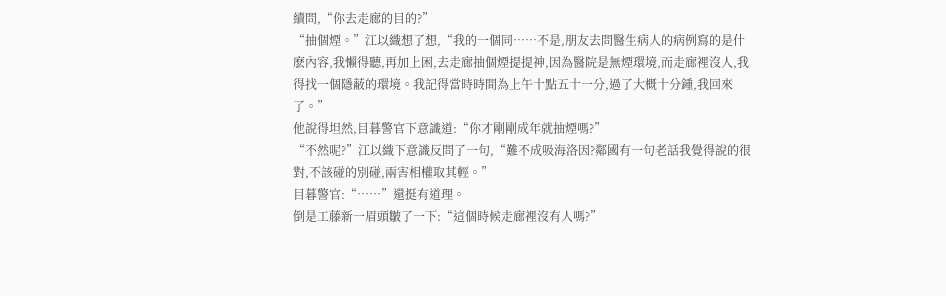續問,“你去走廊的目的?”
“抽個煙。”江以織想了想,“我的一個同……不是,朋友去問醫生病人的病例寫的是什麽內容,我懶得聽,再加上困,去走廊抽個煙提提神,因為醫院是無煙環境,而走廊裡沒人,我得找一個隱蔽的環境。我記得當時時間為上午十點五十一分,過了大概十分鍾,我回來了。”
他說得坦然,目暮警官下意識道:“你才剛剛成年就抽煙嗎?”
“不然呢?”江以織下意識反問了一句,“難不成吸海洛因?鄰國有一句老話我覺得說的很對,不該碰的別碰,兩害相權取其輕。”
目暮警官:“……”還挺有道理。
倒是工藤新一眉頭皺了一下:“這個時候走廊裡沒有人嗎?”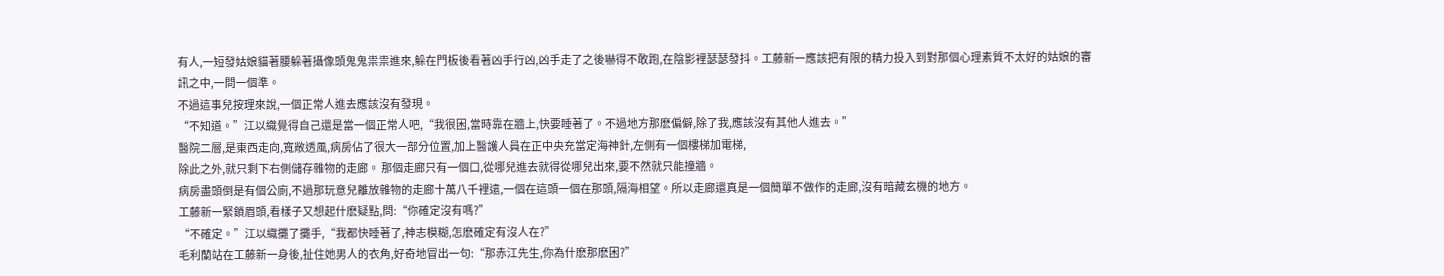有人,一短發姑娘貓著腰躲著攝像頭鬼鬼祟祟進來,躲在門板後看著凶手行凶,凶手走了之後嚇得不敢跑,在陰影裡瑟瑟發抖。工藤新一應該把有限的精力投入到對那個心理素質不太好的姑娘的審訊之中,一問一個準。
不過這事兒按理來說,一個正常人進去應該沒有發現。
“不知道。”江以織覺得自己還是當一個正常人吧,“我很困,當時靠在牆上,快要睡著了。不過地方那麽偏僻,除了我,應該沒有其他人進去。”
醫院二層,是東西走向,寬敞透風,病房佔了很大一部分位置,加上醫護人員在正中央充當定海神針,左側有一個樓梯加電梯,
除此之外,就只剩下右側儲存雜物的走廊。 那個走廊只有一個口,從哪兒進去就得從哪兒出來,要不然就只能撞牆。
病房盡頭倒是有個公廁,不過那玩意兒離放雜物的走廊十萬八千裡遠,一個在這頭一個在那頭,隔海相望。所以走廊還真是一個簡單不做作的走廊,沒有暗藏玄機的地方。
工藤新一緊鎖眉頭,看樣子又想起什麽疑點,問:“你確定沒有嗎?”
“不確定。”江以織攤了攤手,“我都快睡著了,神志模糊,怎麽確定有沒人在?”
毛利蘭站在工藤新一身後,扯住她男人的衣角,好奇地冒出一句:“那赤江先生,你為什麽那麽困?”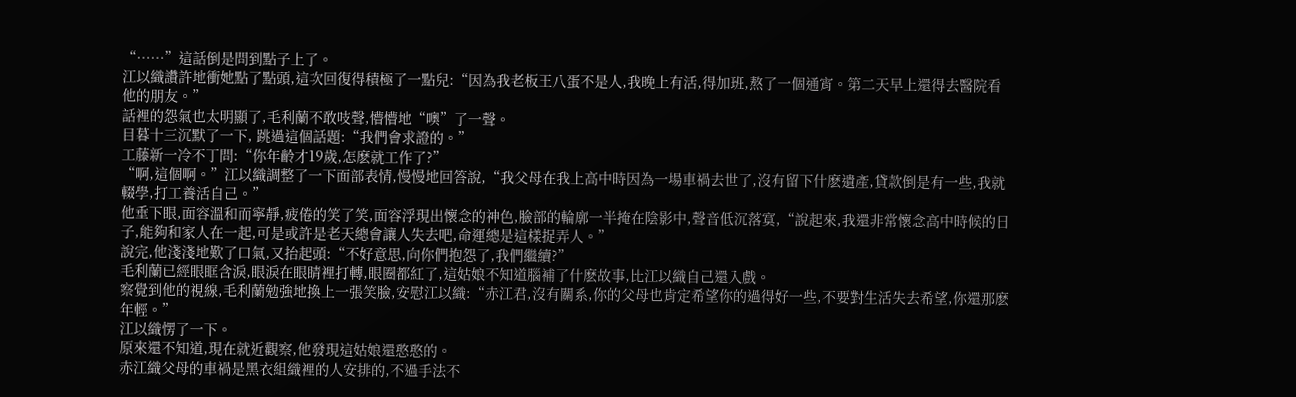“……”這話倒是問到點子上了。
江以織讚許地衝她點了點頭,這次回復得積極了一點兒:“因為我老板王八蛋不是人,我晚上有活,得加班,熬了一個通宵。第二天早上還得去醫院看他的朋友。”
話裡的怨氣也太明顯了,毛利蘭不敢吱聲,懵懵地“噢”了一聲。
目暮十三沉默了一下, 跳過這個話題:“我們會求證的。”
工藤新一冷不丁問:“你年齡才19歲,怎麽就工作了?”
“啊,這個啊。”江以織調整了一下面部表情,慢慢地回答說,“我父母在我上高中時因為一場車禍去世了,沒有留下什麽遺產,貸款倒是有一些,我就輟學,打工養活自己。”
他垂下眼,面容溫和而寧靜,疲倦的笑了笑,面容浮現出懷念的神色,臉部的輪廓一半掩在陰影中,聲音低沉落寞,“說起來,我還非常懷念高中時候的日子,能夠和家人在一起,可是或許是老天總會讓人失去吧,命運總是這樣捉弄人。”
說完,他淺淺地歎了口氣,又抬起頭:“不好意思,向你們抱怨了,我們繼續?”
毛利蘭已經眼眶含淚,眼淚在眼睛裡打轉,眼圈都紅了,這姑娘不知道腦補了什麽故事,比江以織自己還入戲。
察覺到他的視線,毛利蘭勉強地換上一張笑臉,安慰江以織:“赤江君,沒有關系,你的父母也肯定希望你的過得好一些,不要對生活失去希望,你還那麽年輕。”
江以織愣了一下。
原來還不知道,現在就近觀察,他發現這姑娘還憨憨的。
赤江織父母的車禍是黑衣組織裡的人安排的,不過手法不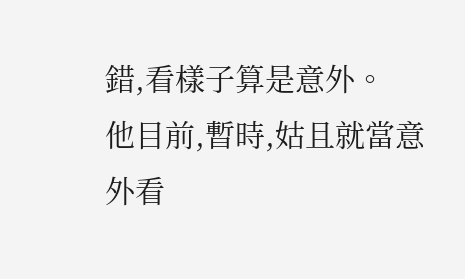錯,看樣子算是意外。
他目前,暫時,姑且就當意外看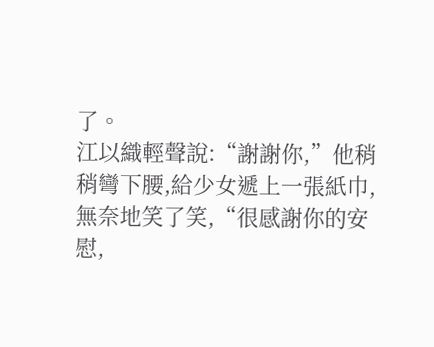了。
江以織輕聲說:“謝謝你,”他稍稍彎下腰,給少女遞上一張紙巾,無奈地笑了笑,“很感謝你的安慰,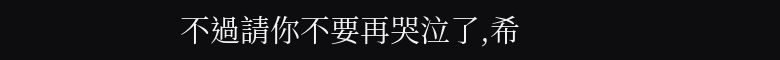不過請你不要再哭泣了,希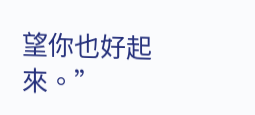望你也好起來。”